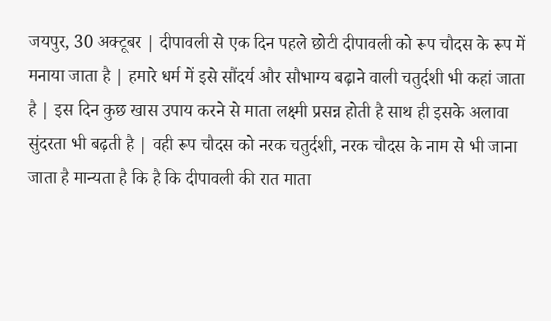जयपुर, 30 अक्टूबर | दीपावली से एक दिन पहले छोटी दीपावली को रूप चौदस के रूप में मनाया जाता है | हमारे धर्म में इसे सौंदर्य और सौभाग्य बढ़ाने वाली चतुर्दशी भी कहां जाता है | इस दिन कुछ खास उपाय करने से माता लक्ष्मी प्रसन्न होती है साथ ही इसके अलावा सुंदरता भी बढ़ती है | वही रूप चौदस को नरक चतुर्दशी, नरक चौदस के नाम से भी जाना जाता है मान्यता है कि है कि दीपावली की रात माता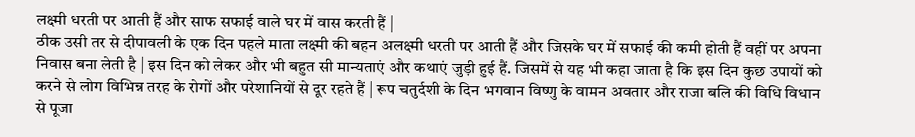लक्ष्मी धरती पर आती हैं और साफ सफाई वाले घर में वास करती हैं |
ठीक उसी तर से दीपावली के एक दिन पहले माता लक्ष्मी की बहन अलक्ष्मी धरती पर आती हैं और जिसके घर में सफाई की कमी होती हैं वहीं पर अपना निवास बना लेती है | इस दिन को लेकर और भी बहुत सी मान्यताएं और कथाएं जुड़ी हुई हैं. जिसमें से यह भी कहा जाता है कि इस दिन कुछ उपायों को करने से लोग विभिन्न तरह के रोगों और परेशानियों से दूर रहते हैं | रूप चतुर्दशी के दिन भगवान विष्णु के वामन अवतार और राजा बलि की विधि विधान से पूजा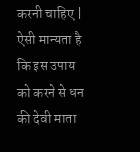करनी चाहिए | ऐसी मान्यता है कि इस उपाय को करने से धन की देवी माता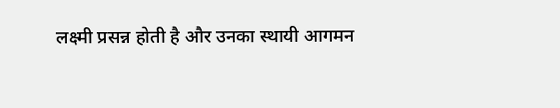लक्ष्मी प्रसन्न होती है और उनका स्थायी आगमन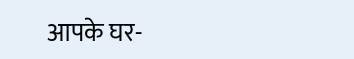आपके घर-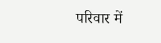परिवार में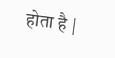होता है |